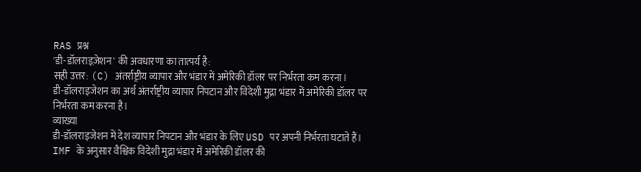RAS प्रश्न
'डी-डॉलराइज़ेशन' की अवधारणा का तात्पर्य है:
सही उत्तर: (C) अंतर्राष्ट्रीय व्यापार और भंडार में अमेरिकी डॉलर पर निर्भरता कम करना।
डी-डॉलराइजेशन का अर्थ अंतर्राष्ट्रीय व्यापार निपटान और विदेशी मुद्रा भंडार में अमेरिकी डॉलर पर निर्भरता कम करना है।
व्याख्या
डी-डॉलराइजेशन में देश व्यापार निपटान और भंडार के लिए USD पर अपनी निर्भरता घटाते हैं। IMF के अनुसार वैश्विक विदेशी मुद्रा भंडार में अमेरिकी डॉलर की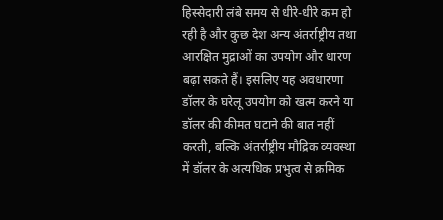हिस्सेदारी लंबे समय से धीरे-धीरे कम हो रही है और कुछ देश अन्य अंतर्राष्ट्रीय तथा आरक्षित मुद्राओं का उपयोग और धारण बढ़ा सकते हैं। इसलिए यह अवधारणा डॉलर के घरेलू उपयोग को खत्म करने या डॉलर की कीमत घटाने की बात नहीं करती, बल्कि अंतर्राष्ट्रीय मौद्रिक व्यवस्था में डॉलर के अत्यधिक प्रभुत्व से क्रमिक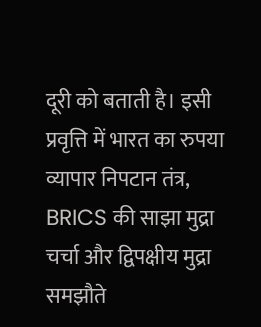दूरी को बताती है। इसी प्रवृत्ति में भारत का रुपया व्यापार निपटान तंत्र, BRICS की साझा मुद्रा चर्चा और द्विपक्षीय मुद्रा समझौते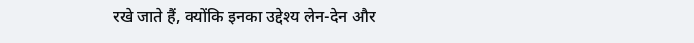रखे जाते हैं, क्योंकि इनका उद्देश्य लेन-देन और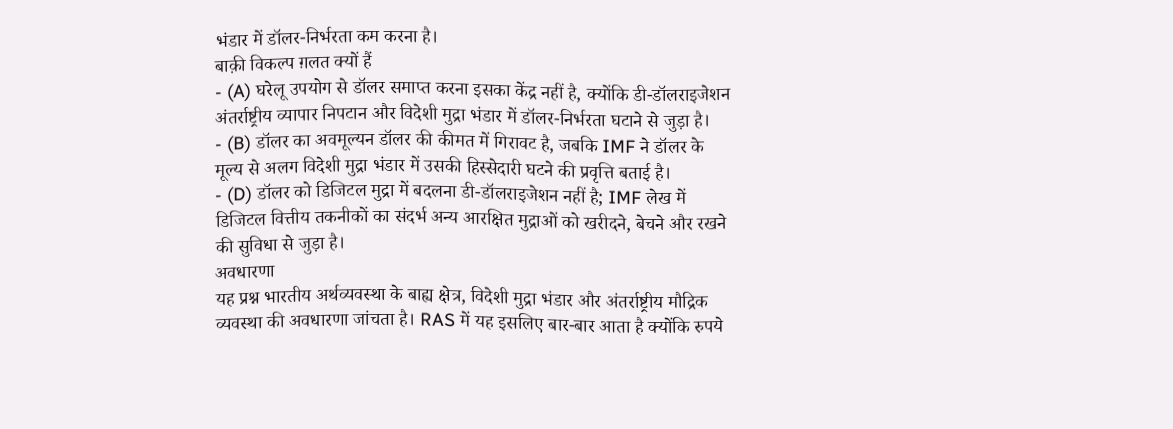भंडार में डॉलर-निर्भरता कम करना है।
बाक़ी विकल्प ग़लत क्यों हैं
- (A) घरेलू उपयोग से डॉलर समाप्त करना इसका केंद्र नहीं है, क्योंकि डी-डॉलराइजेशन अंतर्राष्ट्रीय व्यापार निपटान और विदेशी मुद्रा भंडार में डॉलर-निर्भरता घटाने से जुड़ा है।
- (B) डॉलर का अवमूल्यन डॉलर की कीमत में गिरावट है, जबकि IMF ने डॉलर के मूल्य से अलग विदेशी मुद्रा भंडार में उसकी हिस्सेदारी घटने की प्रवृत्ति बताई है।
- (D) डॉलर को डिजिटल मुद्रा में बदलना डी-डॉलराइजेशन नहीं है; IMF लेख में डिजिटल वित्तीय तकनीकों का संदर्भ अन्य आरक्षित मुद्राओं को खरीदने, बेचने और रखने की सुविधा से जुड़ा है।
अवधारणा
यह प्रश्न भारतीय अर्थव्यवस्था के बाह्य क्षेत्र, विदेशी मुद्रा भंडार और अंतर्राष्ट्रीय मौद्रिक व्यवस्था की अवधारणा जांचता है। RAS में यह इसलिए बार-बार आता है क्योंकि रुपये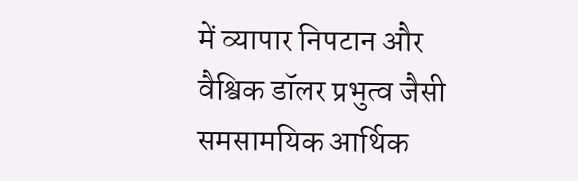में व्यापार निपटान और वैश्विक डॉलर प्रभुत्व जैसी समसामयिक आर्थिक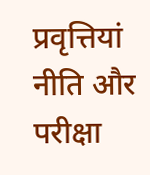प्रवृत्तियां नीति और परीक्षा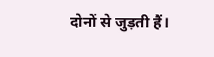दोनों से जुड़ती हैं।